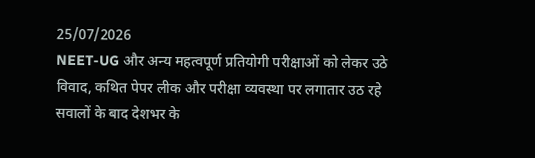25/07/2026
NEET-UG और अन्य महत्वपूर्ण प्रतियोगी परीक्षाओं को लेकर उठे विवाद, कथित पेपर लीक और परीक्षा व्यवस्था पर लगातार उठ रहे सवालों के बाद देशभर के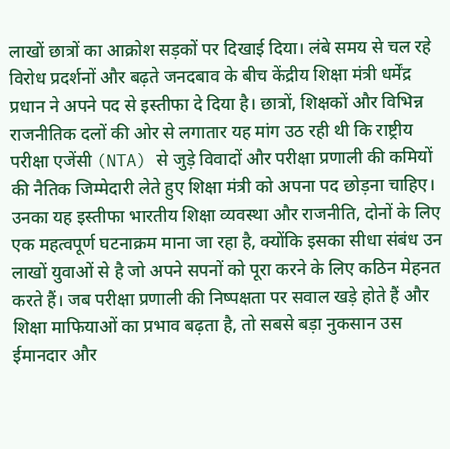लाखों छात्रों का आक्रोश सड़कों पर दिखाई दिया। लंबे समय से चल रहे विरोध प्रदर्शनों और बढ़ते जनदबाव के बीच केंद्रीय शिक्षा मंत्री धर्मेंद्र प्रधान ने अपने पद से इस्तीफा दे दिया है। छात्रों, शिक्षकों और विभिन्न राजनीतिक दलों की ओर से लगातार यह मांग उठ रही थी कि राष्ट्रीय परीक्षा एजेंसी (NTA) से जुड़े विवादों और परीक्षा प्रणाली की कमियों की नैतिक जिम्मेदारी लेते हुए शिक्षा मंत्री को अपना पद छोड़ना चाहिए। उनका यह इस्तीफा भारतीय शिक्षा व्यवस्था और राजनीति, दोनों के लिए एक महत्वपूर्ण घटनाक्रम माना जा रहा है, क्योंकि इसका सीधा संबंध उन लाखों युवाओं से है जो अपने सपनों को पूरा करने के लिए कठिन मेहनत करते हैं। जब परीक्षा प्रणाली की निष्पक्षता पर सवाल खड़े होते हैं और शिक्षा माफियाओं का प्रभाव बढ़ता है, तो सबसे बड़ा नुकसान उस ईमानदार और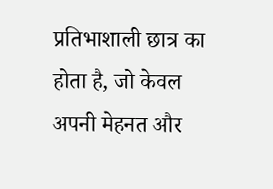प्रतिभाशाली छात्र का होता है, जो केवल अपनी मेहनत और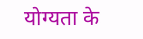योग्यता के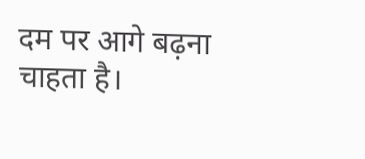दम पर आगे बढ़ना चाहता है।